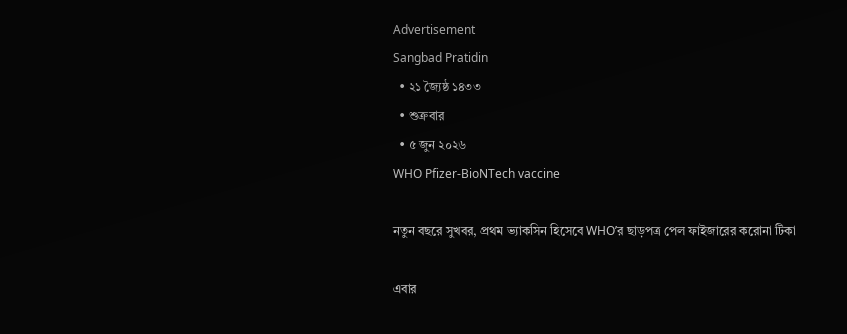Advertisement
Sangbad Pratidin
  • ২১ জ্যৈষ্ঠ ১৪৩৩
  • শুক্রবার
  • ৫ জুন ২০২৬
WHO Pfizer-BioNTech vaccine

নতুন বছরে সুখবর, প্রথম ভ্যাকসিন হিসেবে WHO’র ছাড়পত্র পেল ফাইজারের করোনা টিকা

এবার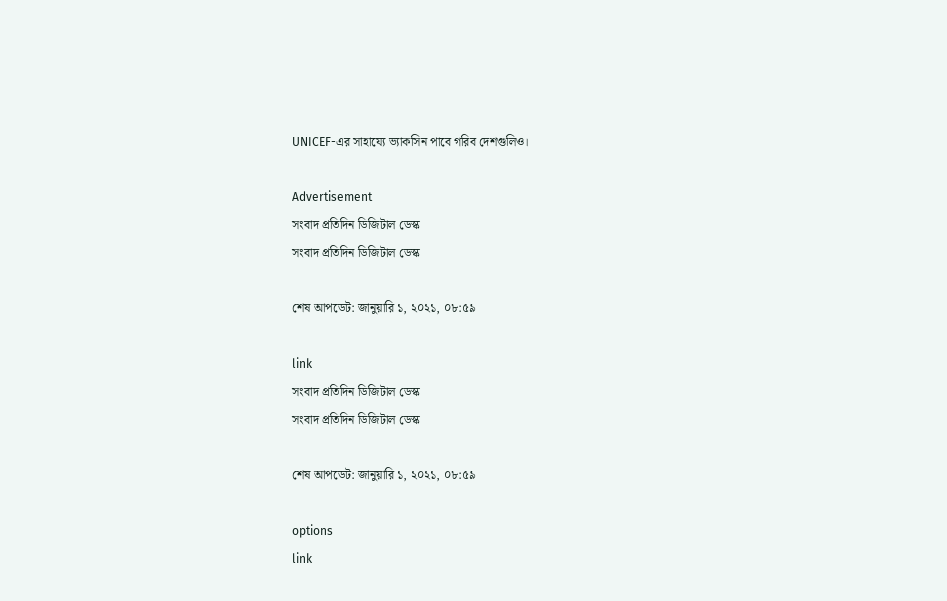UNICEF-এর সাহায্যে ভ্যাকসিন পাবে গরিব দেশগুলিও।

Advertisement
সংবাদ প্রতিদিন ডিজিটাল ডেস্ক
সংবাদ প্রতিদিন ডিজিটাল ডেস্ক

শেষ আপডেট: জানুয়ারি ১, ২০২১, ০৮:৫৯

link
সংবাদ প্রতিদিন ডিজিটাল ডেস্ক
সংবাদ প্রতিদিন ডিজিটাল ডেস্ক

শেষ আপডেট: জানুয়ারি ১, ২০২১, ০৮:৫৯

options
link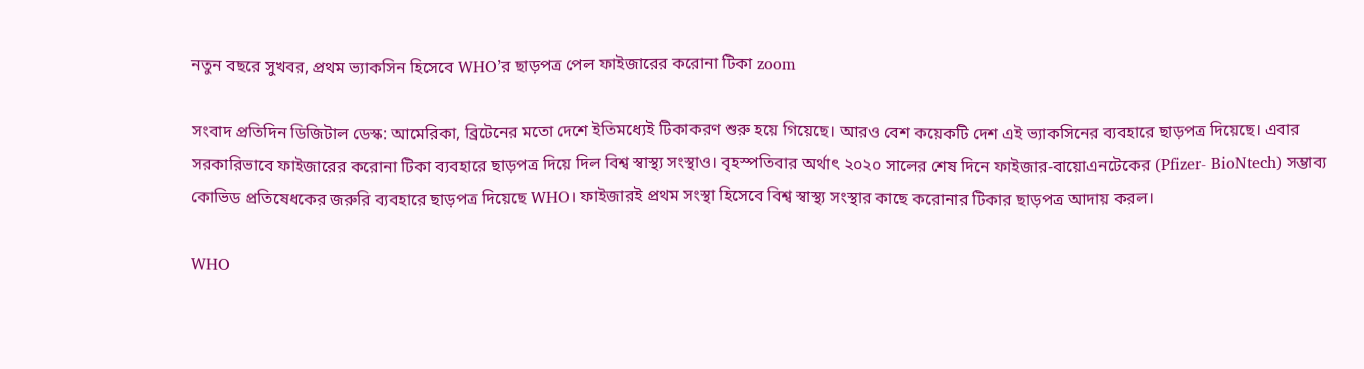নতুন বছরে সুখবর, প্রথম ভ্যাকসিন হিসেবে WHO’র ছাড়পত্র পেল ফাইজারের করোনা টিকা zoom

সংবাদ প্রতিদিন ডিজিটাল ডেস্ক: আমেরিকা, ব্রিটেনের মতো দেশে ইতিমধ্যেই টিকাকরণ শুরু হয়ে গিয়েছে। আরও বেশ কয়েকটি দেশ এই ভ্যাকসিনের ব্যবহারে ছাড়পত্র দিয়েছে। এবার সরকারিভাবে ফাইজারের করোনা টিকা ব্যবহারে ছাড়পত্র দিয়ে দিল বিশ্ব স্বাস্থ্য সংস্থাও। বৃহস্পতিবার অর্থাৎ ২০২০ সালের শেষ দিনে ফাইজার-বায়োএনটেকের (Pfizer- BioNtech) সম্ভাব্য কোভিড প্রতিষেধকের জরুরি ব্যবহারে ছাড়পত্র দিয়েছে WHO। ফাইজারই প্রথম সংস্থা হিসেবে বিশ্ব স্বাস্থ্য সংস্থার কাছে করোনার টিকার ছাড়পত্র আদায় করল।

WHO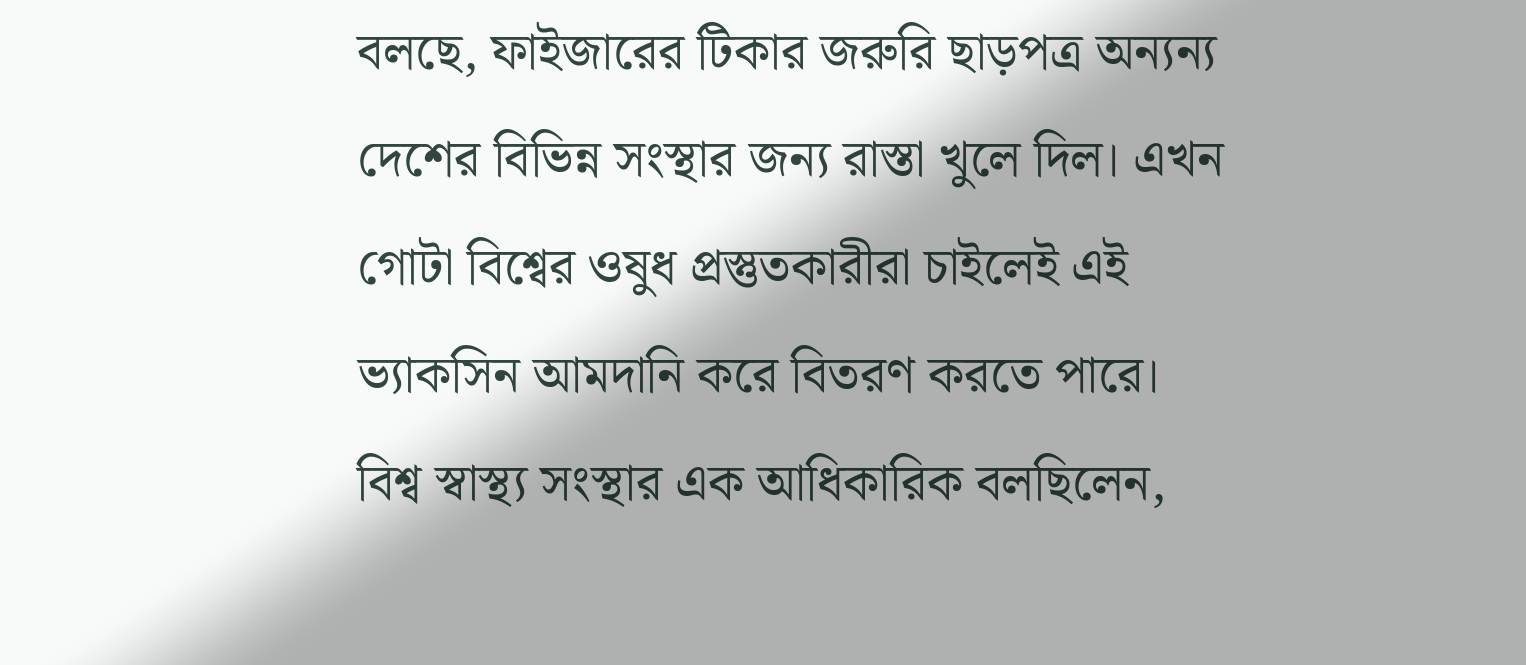বলছে, ফাইজারের টিকার জরুরি ছাড়পত্র অন্যন্য দেশের বিভিন্ন সংস্থার জন্য রাস্তা খুলে দিল। এখন গোটা বিশ্বের ওষুধ প্রস্তুতকারীরা চাইলেই এই ভ্যাকসিন আমদানি করে বিতরণ করতে পারে। বিশ্ব স্বাস্থ্য সংস্থার এক আধিকারিক বলছিলেন,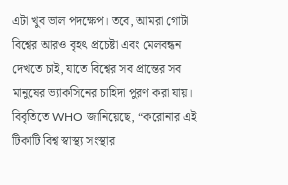এটা খুব ভাল পদক্ষেপ। তবে, আমরা গোটা বিশ্বের আরও বৃহৎ প্রচেষ্টা এবং মেলবন্ধন দেখতে চাই, যাতে বিশ্বের সব প্রান্তের সব মানুষের ভ্যাকসিনের চাহিদা পুরণ করা যায়। বিবৃতিতে WHO জানিয়েছে, “করোনার এই টিকাটি বিশ্ব স্বাস্থ্য সংস্থার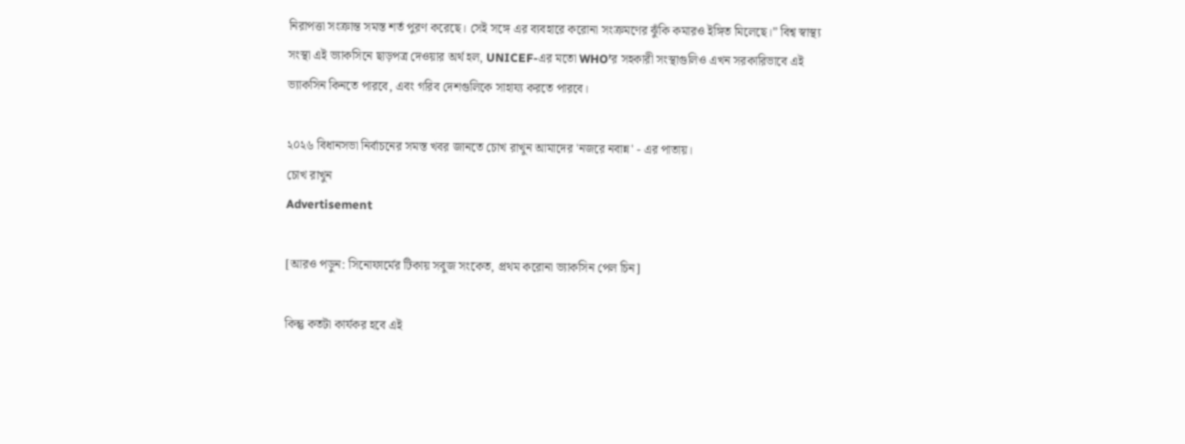নিরাপত্তা সংক্রান্ত সমস্ত শর্ত পুরণ করেছে। সেই সঙ্গে এর ব্যবহারে করোনা সংক্রমণের ঝুঁকি কমারও ইঙ্গিত মিলেছে।” বিশ্ব স্বাস্থ্য সংস্থা এই ভ্যাকসিনে ছাড়পত্র দেওয়ার অর্থ হল, UNICEF-এর মতো WHO’র সহকারী সংস্থাগুলিও এখন সরকারিভাবে এই ভ্যাকসিন কিনতে পারবে, এবং গরিব দেশগুলিকে সাহায্য করতে পারবে।

২০২৬ বিধানসভা নির্বাচনের সমস্ত খবর জানতে চোখ রাখুন আমাদের 'নজরে নবান্ন' - এর পাতায়।
চোখ রাখুন
Advertisement

[আরও পড়ুন: সিনোফার্মের টিকায় সবুজ সংকেত, প্রথম করোনা ভ্যাকসিন পেল চিন]

কিন্তু কতটা কার্যকর হবে এই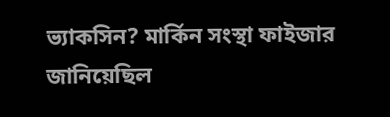ভ্যাকসিন? মার্কিন সংস্থা ফাইজার জানিয়েছিল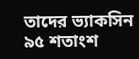তাদের ভ্যাকসিন ৯৫ শতাংশ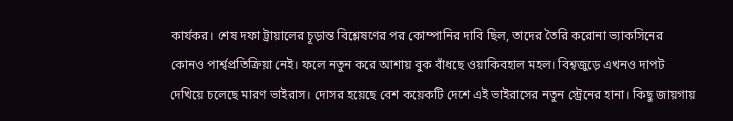কার্যকর। শেষ দফা ট্রায়ালের চূড়ান্ত বিশ্লেষণের পর কোম্পানির দাবি ছিল, তাদের তৈরি করোনা ভ্যাকসিনের কোনও পার্শ্বপ্রতিক্রিয়া নেই। ফলে নতুন করে আশায় বুক বাঁধছে ওয়াকিবহাল মহল। বিশ্বজুড়ে এখনও দাপট দেখিয়ে চলেছে মারণ ভাইরাস। দোসর হয়েছে বেশ কয়েকটি দেশে এই ভাইরাসের নতুন স্ট্রেনের হানা। কিছু জায়গায়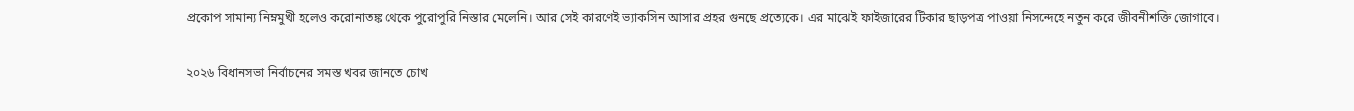প্রকোপ সামান্য নিম্নমুখী হলেও করোনাতঙ্ক থেকে পুরোপুরি নিস্তার মেলেনি। আর সেই কারণেই ভ্যাকসিন আসার প্রহর গুনছে প্রত্যেকে। এর মাঝেই ফাইজারের টিকার ছাড়পত্র পাওয়া নিসন্দেহে নতুন করে জীবনীশক্তি জোগাবে।

২০২৬ বিধানসভা নির্বাচনের সমস্ত খবর জানতে চোখ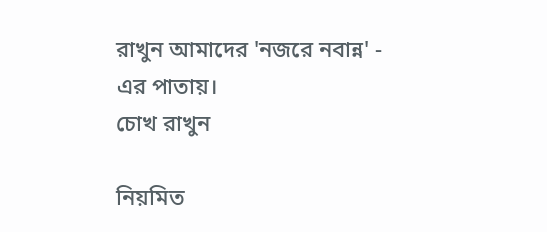রাখুন আমাদের 'নজরে নবান্ন' - এর পাতায়।
চোখ রাখুন

নিয়মিত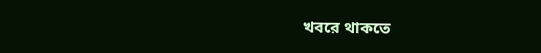খবরে থাকতে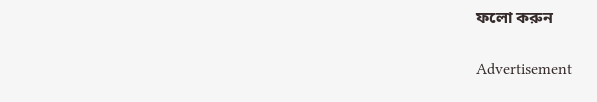ফলো করুন

Advertisement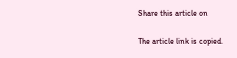Share this article on

The article link is copied.